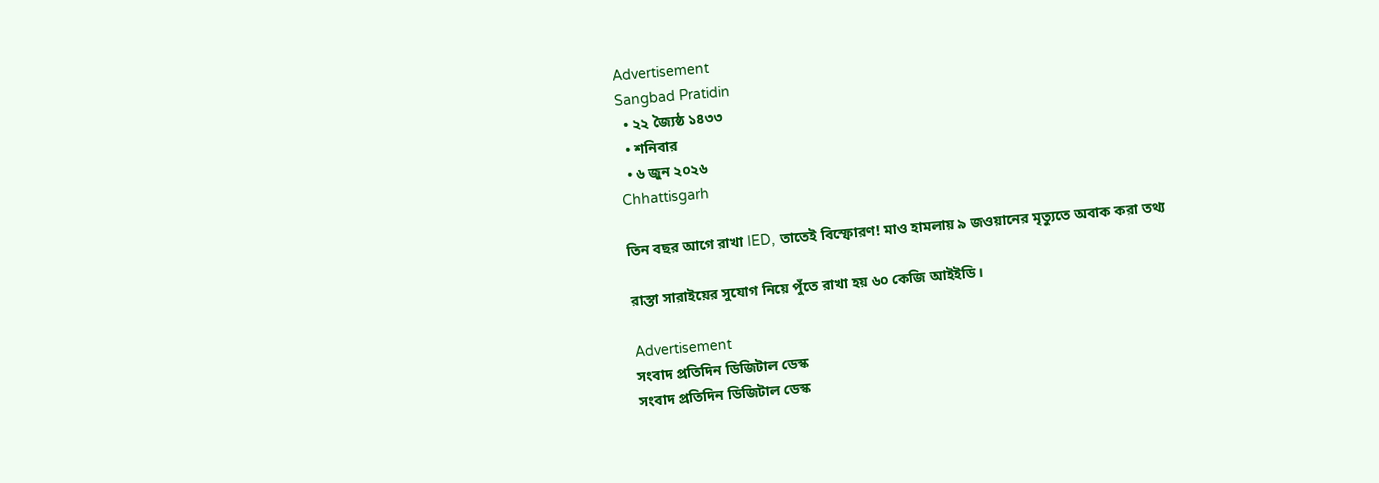Advertisement
Sangbad Pratidin
  • ২২ জ্যৈষ্ঠ ১৪৩৩
  • শনিবার
  • ৬ জুন ২০২৬
Chhattisgarh

তিন বছর আগে রাখা IED, তাতেই বিস্ফোরণ! মাও হামলায় ৯ জওয়ানের মৃত্যুতে অবাক করা তথ্য

রাস্তা সারাইয়ের সুযোগ নিয়ে পুঁতে রাখা হয় ৬০ কেজি আইইডি।

Advertisement
সংবাদ প্রতিদিন ডিজিটাল ডেস্ক
সংবাদ প্রতিদিন ডিজিটাল ডেস্ক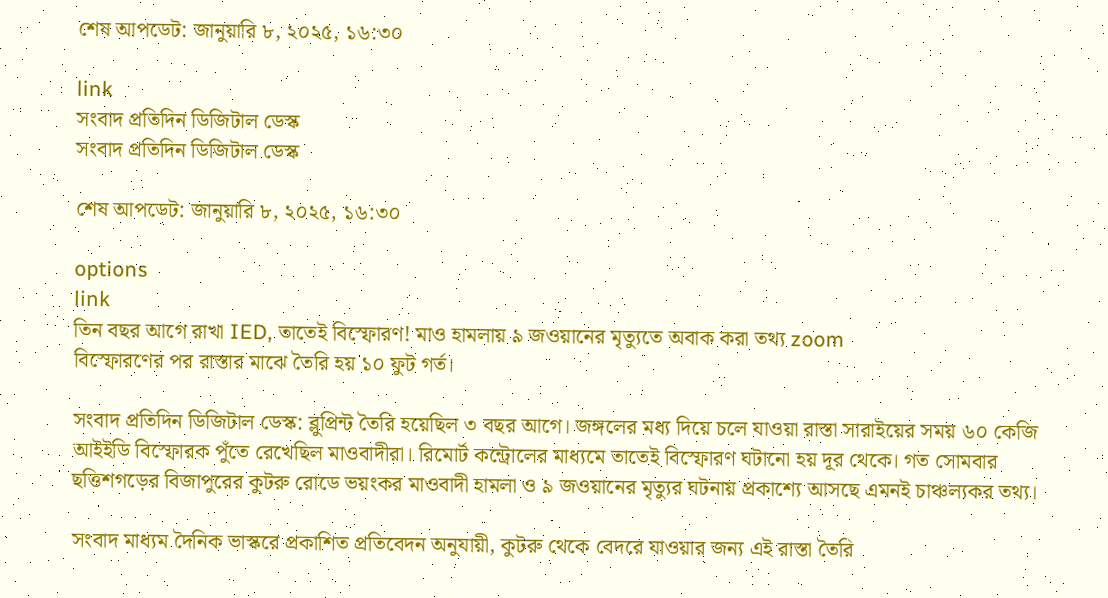শেষ আপডেট: জানুয়ারি ৮, ২০২৫, ১৬:৩০

link
সংবাদ প্রতিদিন ডিজিটাল ডেস্ক
সংবাদ প্রতিদিন ডিজিটাল ডেস্ক

শেষ আপডেট: জানুয়ারি ৮, ২০২৫, ১৬:৩০

options
link
তিন বছর আগে রাখা IED, তাতেই বিস্ফোরণ! মাও হামলায় ৯ জওয়ানের মৃত্যুতে অবাক করা তথ্য zoom
বিস্ফোরণের পর রাস্তার মাঝে তৈরি হয় ১০ ফুট গর্ত।

সংবাদ প্রতিদিন ডিজিটাল ডেস্ক: ব্লুপ্রিন্ট তৈরি হয়েছিল ৩ বছর আগে। জঙ্গলের মধ্য দিয়ে চলে যাওয়া রাস্তা সারাইয়ের সময় ৬০ কেজি আইইডি বিস্ফোরক পুঁতে রেখেছিল মাওবাদীরা। রিমোর্ট কন্ট্রোলের মাধ্যমে তাতেই বিস্ফোরণ ঘটানো হয় দূর থেকে। গত সোমবার ছত্তিশগড়ের বিজাপুরের কুটরু রোডে ভয়ংকর মাওবাদী হামলা ও ৯ জওয়ানের মৃত্যুর ঘটনায় প্রকাশ্যে আসছে এমনই চাঞ্চল্যকর তথ্য।

সংবাদ মাধ্যম দৈনিক ভাস্করে প্রকাশিত প্রতিবেদন অনুযায়ী, কুটরু থেকে বেদরে যাওয়ার জন্য এই রাস্তা তৈরি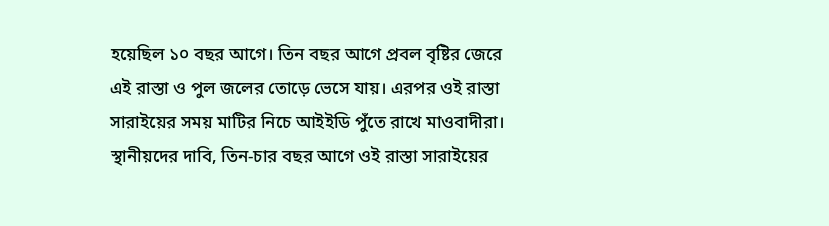হয়েছিল ১০ বছর আগে। তিন বছর আগে প্রবল বৃষ্টির জেরে এই রাস্তা ও পুল জলের তোড়ে ভেসে যায়। এরপর ওই রাস্তা সারাইয়ের সময় মাটির নিচে আইইডি পুঁতে রাখে মাওবাদীরা। স্থানীয়দের দাবি, তিন-চার বছর আগে ওই রাস্তা সারাইয়ের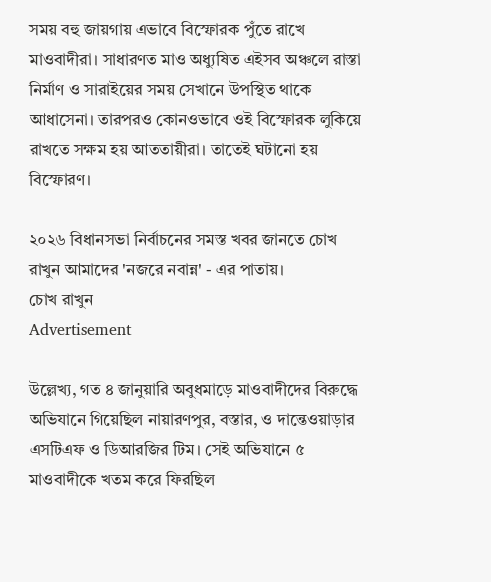সময় বহু জায়গায় এভাবে বিস্ফোরক পুঁতে রাখে মাওবাদীরা। সাধারণত মাও অধ্যুষিত এইসব অঞ্চলে রাস্তা নির্মাণ ও সারাইয়ের সময় সেখানে উপস্থিত থাকে আধাসেনা। তারপরও কোনওভাবে ওই বিস্ফোরক লুকিয়ে রাখতে সক্ষম হয় আততায়ীরা। তাতেই ঘটানো হয় বিস্ফোরণ।

২০২৬ বিধানসভা নির্বাচনের সমস্ত খবর জানতে চোখ রাখুন আমাদের 'নজরে নবান্ন' - এর পাতায়।
চোখ রাখুন
Advertisement

উল্লেখ্য, গত ৪ জানুয়ারি অবুধমাড়ে মাওবাদীদের বিরুদ্ধে অভিযানে গিয়েছিল নায়ারণপুর, বস্তার, ও দান্তেওয়াড়ার এসটিএফ ও ডিআরজির টিম। সেই অভিযানে ৫ মাওবাদীকে খতম করে ফিরছিল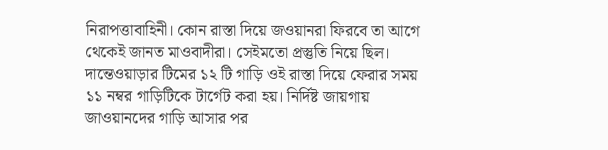নিরাপত্তাবাহিনী। কোন রাস্তা দিয়ে জওয়ানরা ফিরবে তা আগে থেকেই জানত মাওবাদীরা। সেইমতো প্রস্তুতি নিয়ে ছিল। দান্তেওয়াড়ার টিমের ১২ টি গাড়ি ওই রাস্তা দিয়ে ফেরার সময় ১১ নম্বর গাড়িটিকে টার্গেট করা হয়। নির্দিষ্ট জায়গায় জাওয়ানদের গাড়ি আসার পর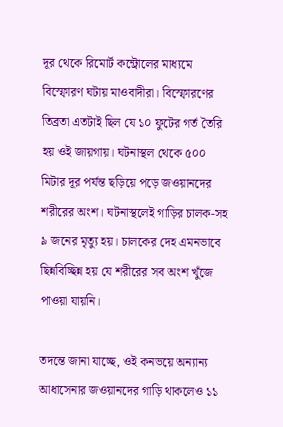দূর থেকে রিমোর্ট কন্ট্রোলের মাধ্যমে বিস্ফোরণ ঘটায় মাওবাদীরা। বিস্ফোরণের তিব্রতা এতটাই ছিল যে ১০ ফুটের গর্ত তৈরি হয় ওই জায়গায়। ঘটনাস্থল থেকে ৫০০ মিটার দূর পর্যন্ত ছড়িয়ে পড়ে জওয়ানদের শরীরের অংশ। ঘটনাস্থলেই গাড়ির চালক-সহ ৯ জনের মৃত্যু হয়। চালকের দেহ এমনভাবে ছিন্নবিচ্ছিন্ন হয় যে শরীরের সব অংশ খুঁজে পাওয়া যায়নি।

তদন্তে জানা যাচ্ছে, ওই কনভয়ে অন্যান্য আধাসেনার জওয়ানদের গাড়ি থাকলেও ১১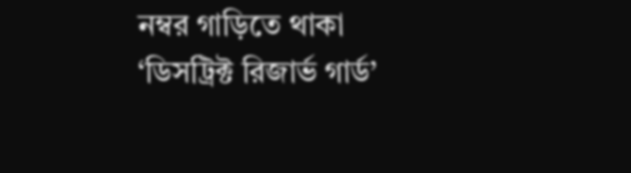নম্বর গাড়িতে থাকা ‘ডিসট্রিক্ট রিজার্ভ গার্ড’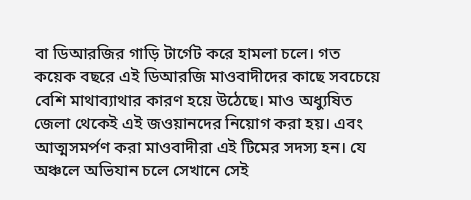বা ডিআরজির গাড়ি টার্গেট করে হামলা চলে। গত কয়েক বছরে এই ডিআরজি মাওবাদীদের কাছে সবচেয়ে বেশি মাথাব্যাথার কারণ হয়ে উঠেছে। মাও অধ্যুষিত জেলা থেকেই এই জওয়ানদের নিয়োগ করা হয়। এবং আত্মসমর্পণ করা মাওবাদীরা এই টিমের সদস্য হন। যে অঞ্চলে অভিযান চলে সেখানে সেই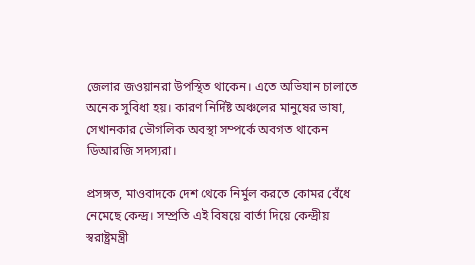জেলার জওয়ানরা উপস্থিত থাকেন। এতে অভিযান চালাতে অনেক সুবিধা হয়। কারণ নির্দিষ্ট অঞ্চলের মানুষের ভাষা, সেখানকার ভৌগলিক অবস্থা সম্পর্কে অবগত থাকেন ডিআরজি সদস্যরা।

প্রসঙ্গত, মাওবাদকে দেশ থেকে নির্মুল করতে কোমর বেঁধে নেমেছে কেন্দ্র। সম্প্রতি এই বিষয়ে বার্তা দিয়ে কেন্দ্রীয় স্বরাষ্ট্রমন্ত্রী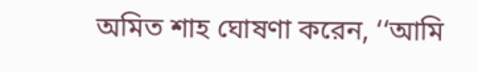অমিত শাহ ঘোষণা করেন, ‘‘আমি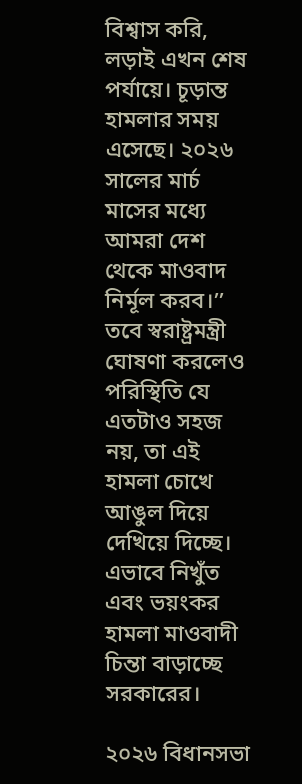বিশ্বাস করি, লড়াই এখন শেষ পর্যায়ে। চূড়ান্ত হামলার সময় এসেছে। ২০২৬ সালের মার্চ মাসের মধ্যে আমরা দেশ থেকে মাওবাদ নির্মূল করব।’’ তবে স্বরাষ্ট্রমন্ত্রী ঘোষণা করলেও পরিস্থিতি যে এতটাও সহজ নয়, তা এই হামলা চোখে আঙুল দিয়ে দেখিয়ে দিচ্ছে। এভাবে নিখুঁত এবং ভয়ংকর হামলা মাওবাদী চিন্তা বাড়াচ্ছে সরকারের।

২০২৬ বিধানসভা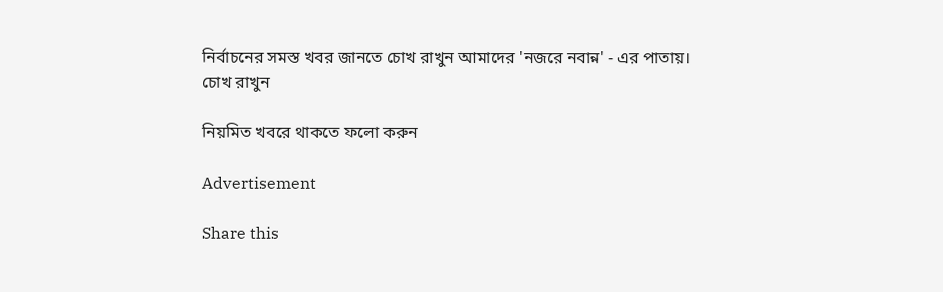নির্বাচনের সমস্ত খবর জানতে চোখ রাখুন আমাদের 'নজরে নবান্ন' - এর পাতায়।
চোখ রাখুন

নিয়মিত খবরে থাকতে ফলো করুন

Advertisement

Share this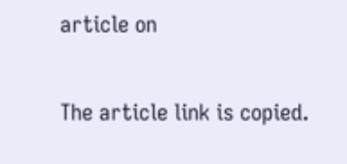article on

The article link is copied.